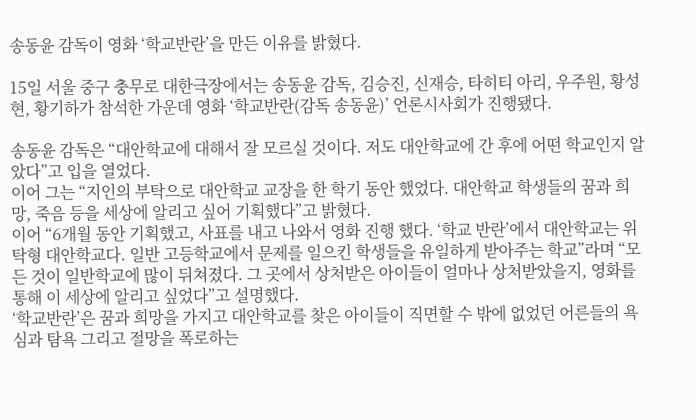송동윤 감독이 영화 ‘학교반란’을 만든 이유를 밝혔다.

15일 서울 중구 충무로 대한극장에서는 송동윤 감독, 김승진, 신재승, 타히티 아리, 우주원, 황성현, 황기하가 참석한 가운데 영화 ‘학교반란(감독 송동윤)’ 언론시사회가 진행됐다.

송동윤 감독은 “대안학교에 대해서 잘 모르실 것이다. 저도 대안학교에 간 후에 어떤 학교인지 알았다”고 입을 열었다.
이어 그는 “지인의 부탁으로 대안학교 교장을 한 학기 동안 했었다. 대안학교 학생들의 꿈과 희망, 죽음 등을 세상에 알리고 싶어 기획했다”고 밝혔다.
이어 “6개월 동안 기획했고, 사표를 내고 나와서 영화 진행 했다. ‘학교 반란’에서 대안학교는 위탁형 대안학교다. 일반 고등학교에서 문제를 일으킨 학생들을 유일하게 받아주는 학교”라며 “모든 것이 일반학교에 많이 뒤쳐졌다. 그 곳에서 상처받은 아이들이 얼마나 상처받았을지, 영화를 통해 이 세상에 알리고 싶었다”고 설명했다.
‘학교반란’은 꿈과 희망을 가지고 대안학교를 찾은 아이들이 직면할 수 밖에 없었던 어른들의 욕심과 탐욕 그리고 절망을 폭로하는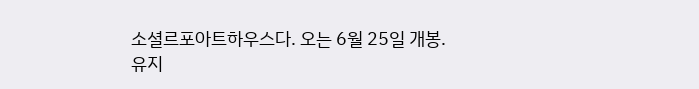소셜르포아트하우스다. 오는 6월 25일 개봉.
유지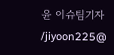윤 이슈팀기자 /jiyoon225@